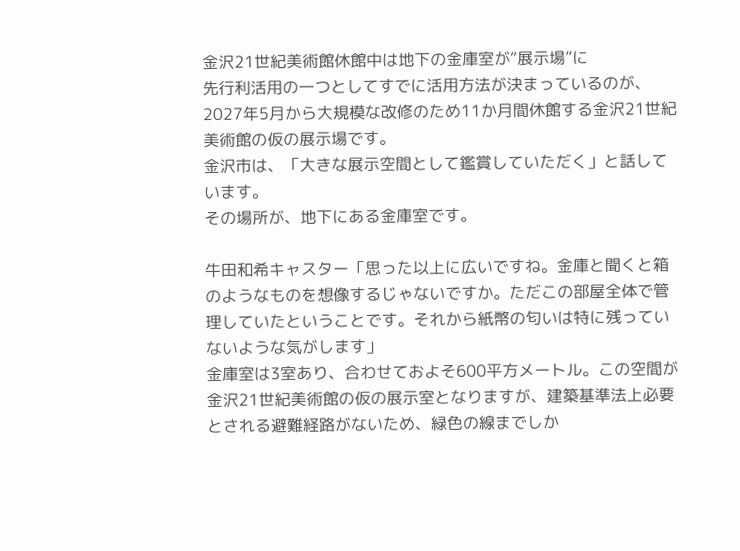金沢21世紀美術館休館中は地下の金庫室が“展示場”に
先行利活用の一つとしてすでに活用方法が決まっているのが、2027年5月から大規模な改修のため11か月間休館する金沢21世紀美術館の仮の展示場です。
金沢市は、「大きな展示空間として鑑賞していただく」と話しています。
その場所が、地下にある金庫室です。

牛田和希キャスター「思った以上に広いですね。金庫と聞くと箱のようなものを想像するじゃないですか。ただこの部屋全体で管理していたということです。それから紙幣の匂いは特に残っていないような気がします」
金庫室は3室あり、合わせておよそ600平方メートル。この空間が金沢21世紀美術館の仮の展示室となりますが、建築基準法上必要とされる避難経路がないため、緑色の線までしか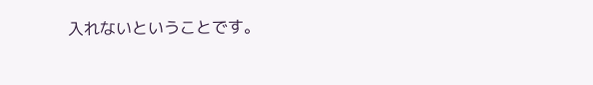入れないということです。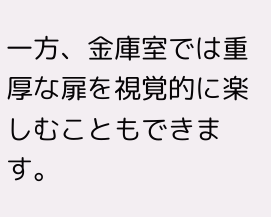一方、金庫室では重厚な扉を視覚的に楽しむこともできます。